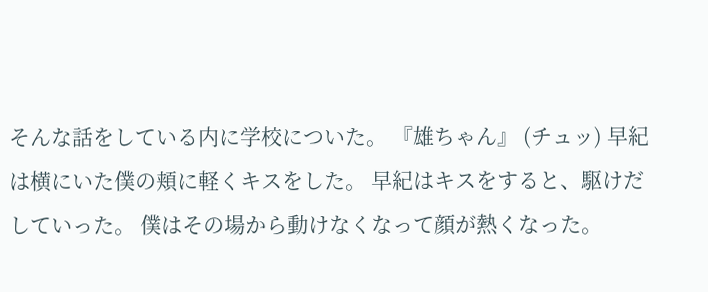そんな話をしている内に学校についた。 『雄ちゃん』 (チュッ) 早紀は横にいた僕の頬に軽くキスをした。 早紀はキスをすると、駆けだしていった。 僕はその場から動けなくなって顔が熱くなった。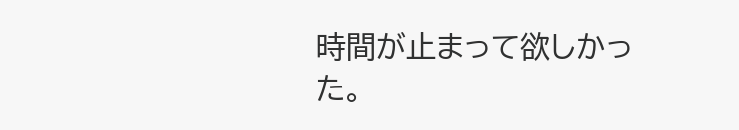時間が止まって欲しかった。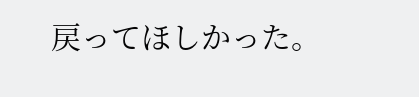戻ってほしかった。